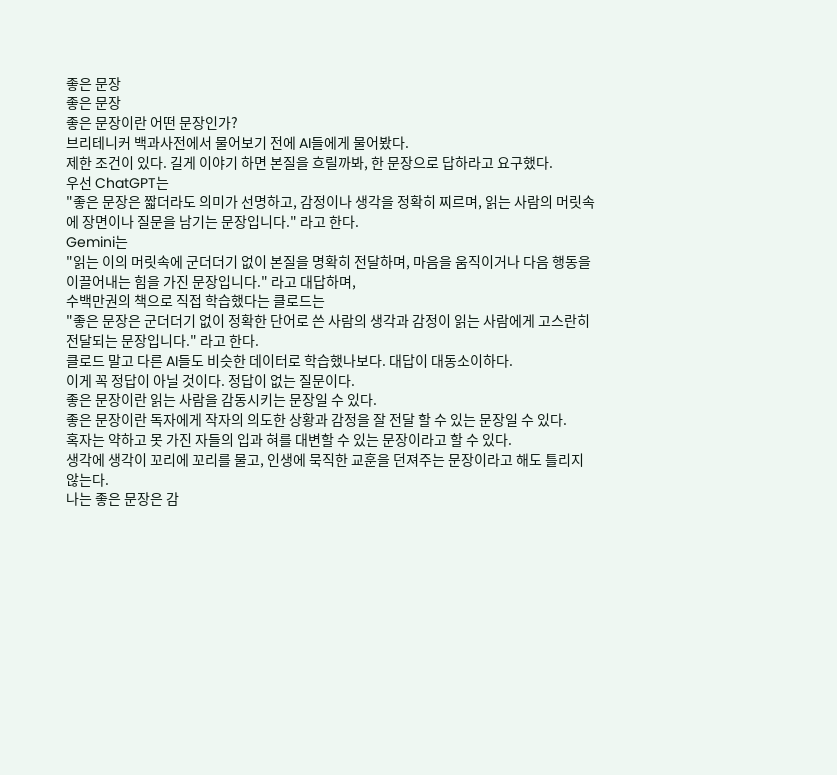좋은 문장
좋은 문장
좋은 문장이란 어떤 문장인가?
브리테니커 백과사전에서 물어보기 전에 AI들에게 물어봤다.
제한 조건이 있다. 길게 이야기 하면 본질을 흐릴까봐, 한 문장으로 답하라고 요구했다.
우선 ChatGPT는
"좋은 문장은 짧더라도 의미가 선명하고, 감정이나 생각을 정확히 찌르며, 읽는 사람의 머릿속에 장면이나 질문을 남기는 문장입니다." 라고 한다.
Gemini는
"읽는 이의 머릿속에 군더더기 없이 본질을 명확히 전달하며, 마음을 움직이거나 다음 행동을 이끌어내는 힘을 가진 문장입니다." 라고 대답하며,
수백만권의 책으로 직접 학습했다는 클로드는
"좋은 문장은 군더더기 없이 정확한 단어로 쓴 사람의 생각과 감정이 읽는 사람에게 고스란히 전달되는 문장입니다." 라고 한다.
클로드 말고 다른 AI들도 비슷한 데이터로 학습했나보다. 대답이 대동소이하다.
이게 꼭 정답이 아닐 것이다. 정답이 없는 질문이다.
좋은 문장이란 읽는 사람을 감동시키는 문장일 수 있다.
좋은 문장이란 독자에게 작자의 의도한 상황과 감정을 잘 전달 할 수 있는 문장일 수 있다.
혹자는 약하고 못 가진 자들의 입과 혀를 대변할 수 있는 문장이라고 할 수 있다.
생각에 생각이 꼬리에 꼬리를 물고, 인생에 묵직한 교훈을 던져주는 문장이라고 해도 틀리지 않는다.
나는 좋은 문장은 감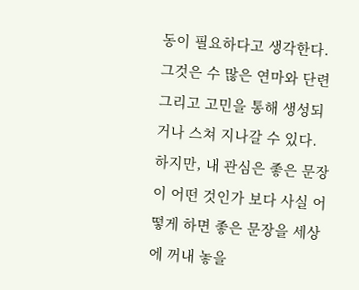동이 필요하다고 생각한다.
그것은 수 많은 연마와 단련 그리고 고민을 통해 생성되거나 스쳐 지나갈 수 있다.
하지만, 내 관심은 좋은 문장이 어떤 것인가 보다 사실 어떻게 하면 좋은 문장을 세상에 꺼내 놓을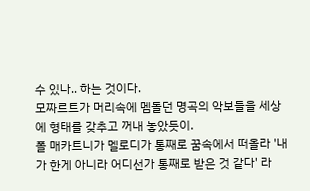수 있나.. 하는 것이다.
모짜르트가 머리속에 멤돌던 명곡의 악보들을 세상에 형태를 갖추고 꺼내 놓았듯이.
폴 매카트니가 멜로디가 통째로 꿈속에서 떠올라 '내가 한게 아니라 어디선가 통째로 받은 것 같다' 라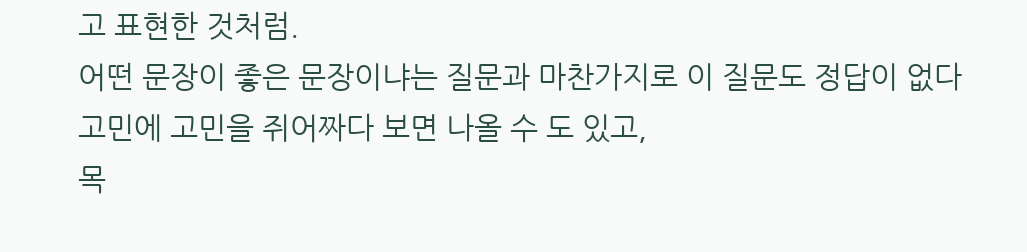고 표현한 것처럼.
어떤 문장이 좋은 문장이냐는 질문과 마찬가지로 이 질문도 정답이 없다
고민에 고민을 쥐어짜다 보면 나올 수 도 있고,
목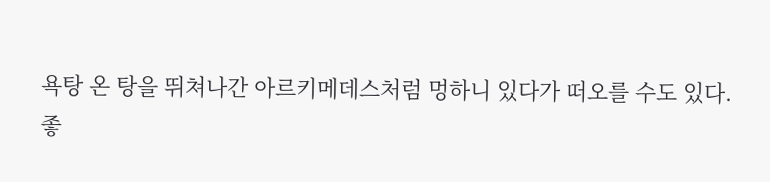욕탕 온 탕을 뛰쳐나간 아르키메데스처럼 멍하니 있다가 떠오를 수도 있다.
좋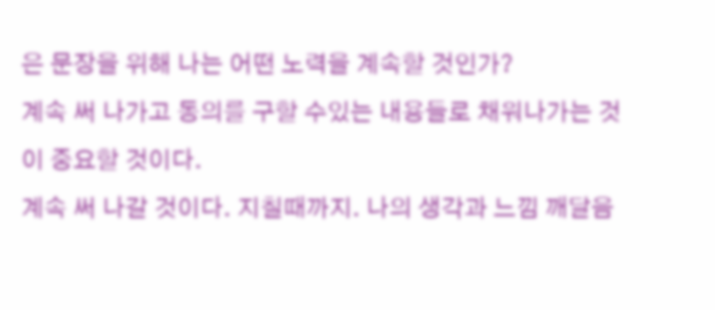은 문장을 위해 나는 어떤 노력을 계속할 것인가?
계속 써 나가고 동의를 구할 수있는 내용들로 채워나가는 것이 중요할 것이다.
계속 써 나갈 것이다. 지칠때까지. 나의 생각과 느낌 깨달음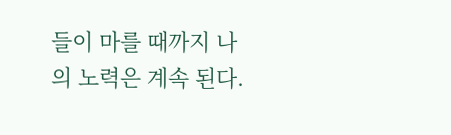들이 마를 때까지 나의 노력은 계속 된다.